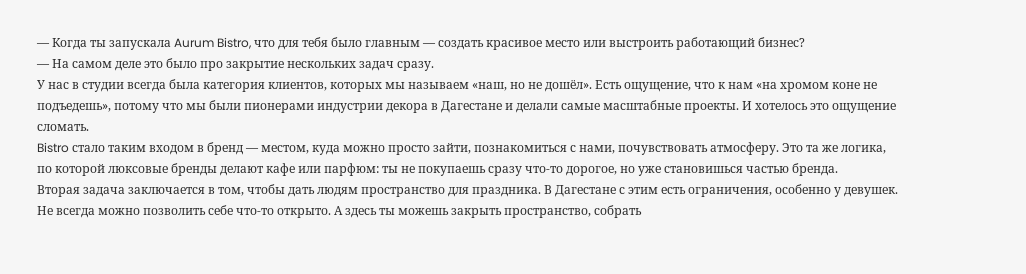— Когда ты запускала Aurum Bistro, что для тебя было главным — создать красивое место или выстроить работающий бизнес?
— На самом деле это было про закрытие нескольких задач сразу.
У нас в студии всегда была категория клиентов, которых мы называем «наш, но не дошёл». Есть ощущение, что к нам «на хромом коне не подъедешь», потому что мы были пионерами индустрии декора в Дагестане и делали самые масштабные проекты. И хотелось это ощущение сломать.
Bistro стало таким входом в бренд — местом, куда можно просто зайти, познакомиться с нами, почувствовать атмосферу. Это та же логика, по которой люксовые бренды делают кафе или парфюм: ты не покупаешь сразу что-то дорогое, но уже становишься частью бренда.
Вторая задача заключается в том, чтобы дать людям пространство для праздника. В Дагестане с этим есть ограничения, особенно у девушек. Не всегда можно позволить себе что-то открыто. А здесь ты можешь закрыть пространство, собрать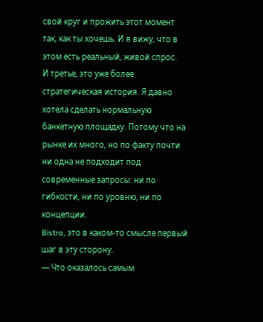свой круг и прожить этот момент так, как ты хочешь. И я вижу, что в этом есть реальный, живой спрос.
И третье, это уже более стратегическая история. Я давно хотела сделать нормальную банкетную площадку. Потому что на рынке их много, но по факту почти ни одна не подходит под современные запросы: ни по гибкости, ни по уровню, ни по концепции.
Bistro, это в каком-то смысле первый шаг в эту сторону.
— Что оказалось самым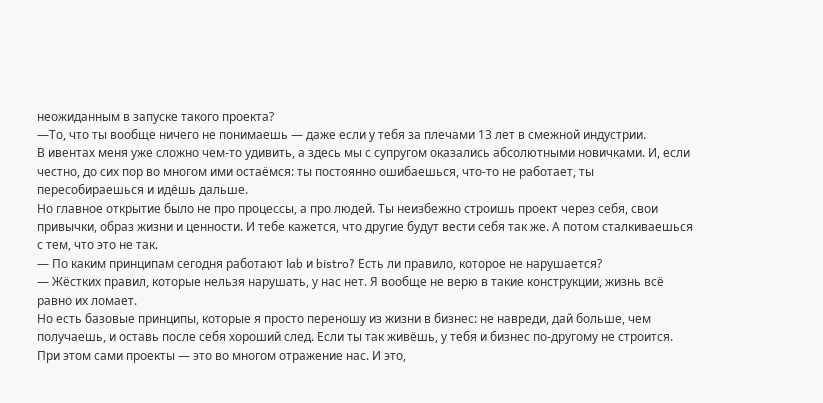неожиданным в запуске такого проекта?
—То, что ты вообще ничего не понимаешь — даже если у тебя за плечами 13 лет в смежной индустрии.
В ивентах меня уже сложно чем-то удивить, а здесь мы с супругом оказались абсолютными новичками. И, если честно, до сих пор во многом ими остаёмся: ты постоянно ошибаешься, что-то не работает, ты пересобираешься и идёшь дальше.
Но главное открытие было не про процессы, а про людей. Ты неизбежно строишь проект через себя, свои привычки, образ жизни и ценности. И тебе кажется, что другие будут вести себя так же. А потом сталкиваешься с тем, что это не так.
— По каким принципам сегодня работают lab и bistro? Есть ли правило, которое не нарушается?
— Жёстких правил, которые нельзя нарушать, у нас нет. Я вообще не верю в такие конструкции, жизнь всё равно их ломает.
Но есть базовые принципы, которые я просто переношу из жизни в бизнес: не навреди, дай больше, чем получаешь, и оставь после себя хороший след. Если ты так живёшь, у тебя и бизнес по-другому не строится.
При этом сами проекты — это во многом отражение нас. И это,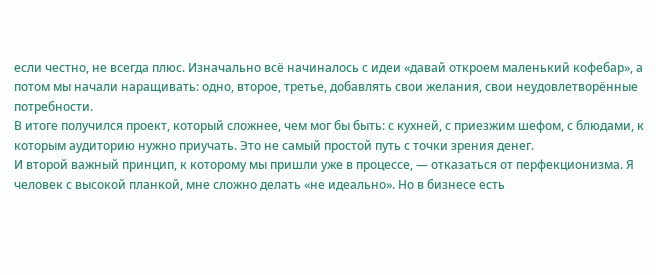если честно, не всегда плюс. Изначально всё начиналось с идеи «давай откроем маленький кофебар», а потом мы начали наращивать: одно, второе, третье, добавлять свои желания, свои неудовлетворённые потребности.
В итоге получился проект, который сложнее, чем мог бы быть: с кухней, с приезжим шефом, с блюдами, к которым аудиторию нужно приучать. Это не самый простой путь с точки зрения денег.
И второй важный принцип, к которому мы пришли уже в процессе, — отказаться от перфекционизма. Я человек с высокой планкой, мне сложно делать «не идеально». Но в бизнесе есть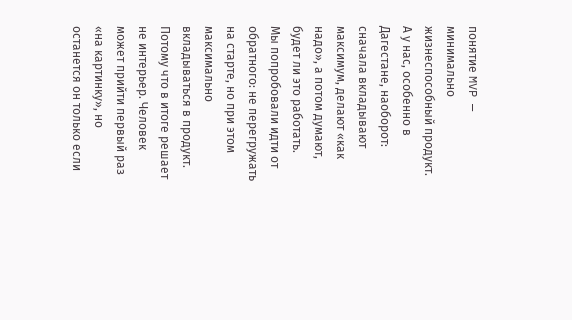понятие MVP — минимально жизнеспособный продукт. А у нас, особенно в Дагестане, наоборот: сначала вкладывают максимум, делают «как надо», а потом думают, будет ли это работать.
Мы попробовали идти от обратного: не перегружать на старте, но при этом максимально вкладываться в продукт. Потому что в итоге решает не интерьер. Человек может прийти первый раз «на картинку», но останется он только если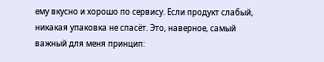ему вкусно и хорошо по сервису. Если продукт слабый, никакая упаковка не спасёт. Это, наверное, самый важный для меня принцип: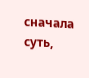сначала суть,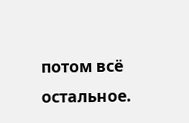потом всё остальное.